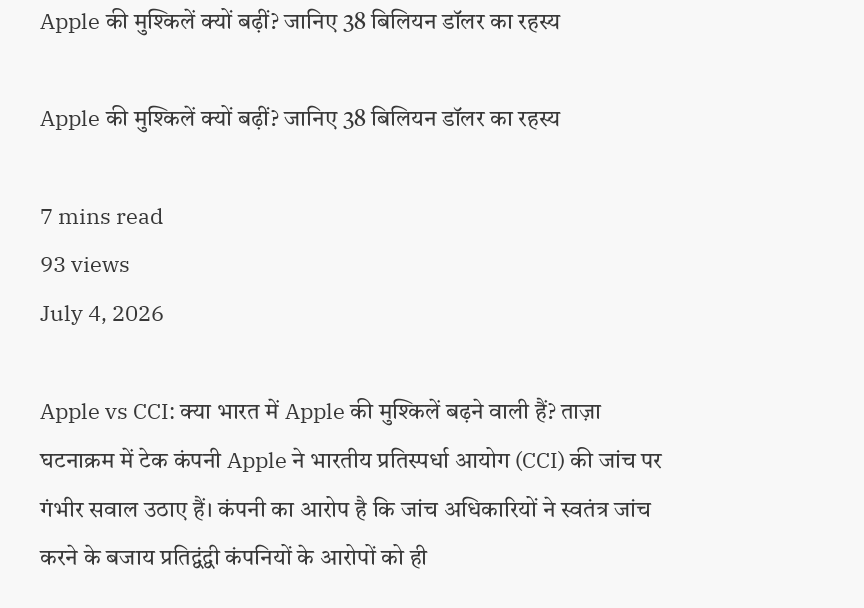Apple की मुश्किलें क्यों बढ़ीं? जानिए 38 बिलियन डॉलर का रहस्य

Apple की मुश्किलें क्यों बढ़ीं? जानिए 38 बिलियन डॉलर का रहस्य

7 mins read
93 views
July 4, 2026

Apple vs CCI: क्या भारत में Apple की मुश्किलें बढ़ने वाली हैं? ताज़ा घटनाक्रम में टेक कंपनी Apple ने भारतीय प्रतिस्पर्धा आयोग (CCI) की जांच पर गंभीर सवाल उठाए हैं। कंपनी का आरोप है कि जांच अधिकारियों ने स्वतंत्र जांच करने के बजाय प्रतिद्वंद्वी कंपनियों के आरोपों को ही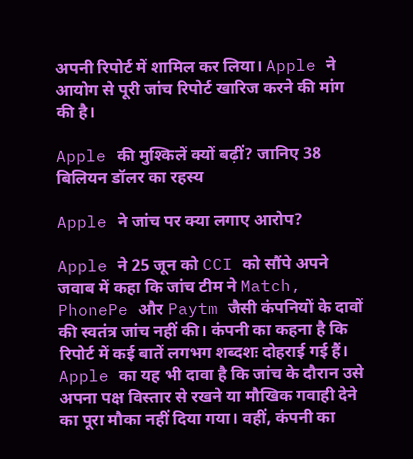अपनी रिपोर्ट में शामिल कर लिया। Apple ने आयोग से पूरी जांच रिपोर्ट खारिज करने की मांग की है।

Apple की मुश्किलें क्यों बढ़ीं? जानिए 38 बिलियन डॉलर का रहस्य

Apple ने जांच पर क्या लगाए आरोप?

Apple ने 25 जून को CCI को सौंपे अपने जवाब में कहा कि जांच टीम ने Match, PhonePe और Paytm जैसी कंपनियों के दावों की स्वतंत्र जांच नहीं की। कंपनी का कहना है कि रिपोर्ट में कई बातें लगभग शब्दशः दोहराई गई हैं। Apple का यह भी दावा है कि जांच के दौरान उसे अपना पक्ष विस्तार से रखने या मौखिक गवाही देने का पूरा मौका नहीं दिया गया। वहीं, कंपनी का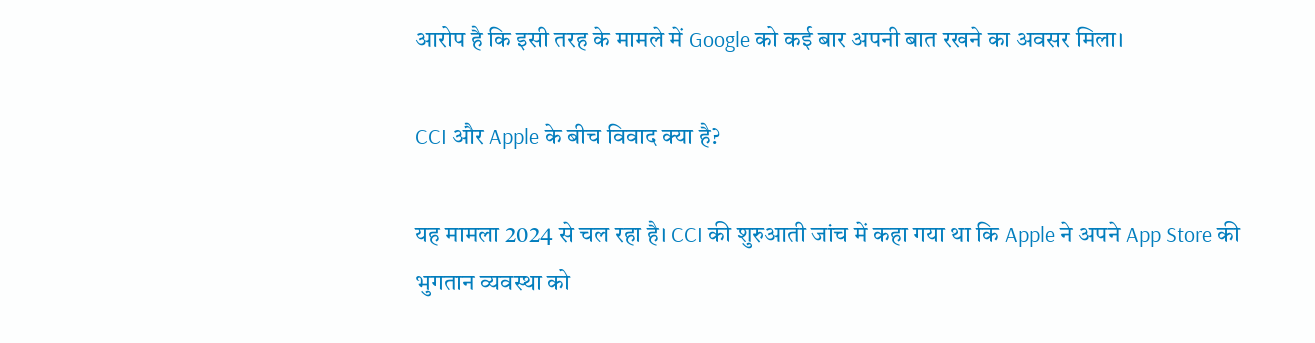आरोप है कि इसी तरह के मामले में Google को कई बार अपनी बात रखने का अवसर मिला।

CCI और Apple के बीच विवाद क्या है?

यह मामला 2024 से चल रहा है। CCI की शुरुआती जांच में कहा गया था कि Apple ने अपने App Store की भुगतान व्यवस्था को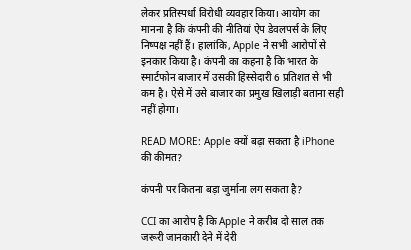लेकर प्रतिस्पर्धा विरोधी व्यवहार किया। आयोग का मानना है कि कंपनी की नीतियां ऐप डेवलपर्स के लिए निष्पक्ष नहीं हैं। हालांकि, Apple ने सभी आरोपों से इनकार किया है। कंपनी का कहना है कि भारत के स्मार्टफोन बाजार में उसकी हिस्सेदारी 6 प्रतिशत से भी कम है। ऐसे में उसे बाजार का प्रमुख खिलाड़ी बताना सही नहीं होगा।

READ MORE: Apple क्यों बढ़ा सकता है iPhone की कीमत?

कंपनी पर कितना बड़ा जुर्माना लग सकता है?

CCI का आरोप है कि Apple ने करीब दो साल तक जरूरी जानकारी देने में देरी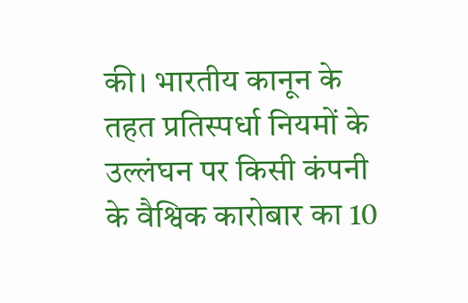की। भारतीय कानून के तहत प्रतिस्पर्धा नियमों के उल्लंघन पर किसी कंपनी के वैश्विक कारोबार का 10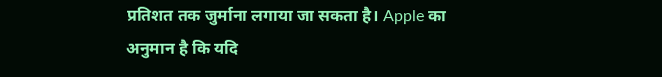प्रतिशत तक जुर्माना लगाया जा सकता है। Apple का अनुमान है कि यदि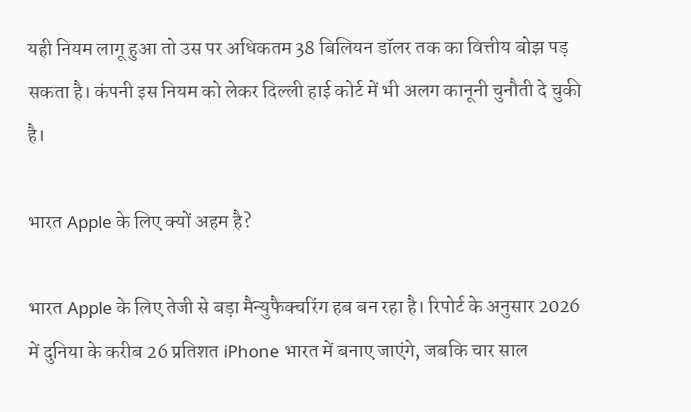यही नियम लागू हुआ तो उस पर अधिकतम 38 बिलियन डॉलर तक का वित्तीय बोझ पड़ सकता है। कंपनी इस नियम को लेकर दिल्ली हाई कोर्ट में भी अलग कानूनी चुनौती दे चुकी है।

भारत Apple के लिए क्यों अहम है?

भारत Apple के लिए तेजी से बड़ा मैन्युफैक्चरिंग हब बन रहा है। रिपोर्ट के अनुसार 2026 में दुनिया के करीब 26 प्रतिशत iPhone भारत में बनाए जाएंगे, जबकि चार साल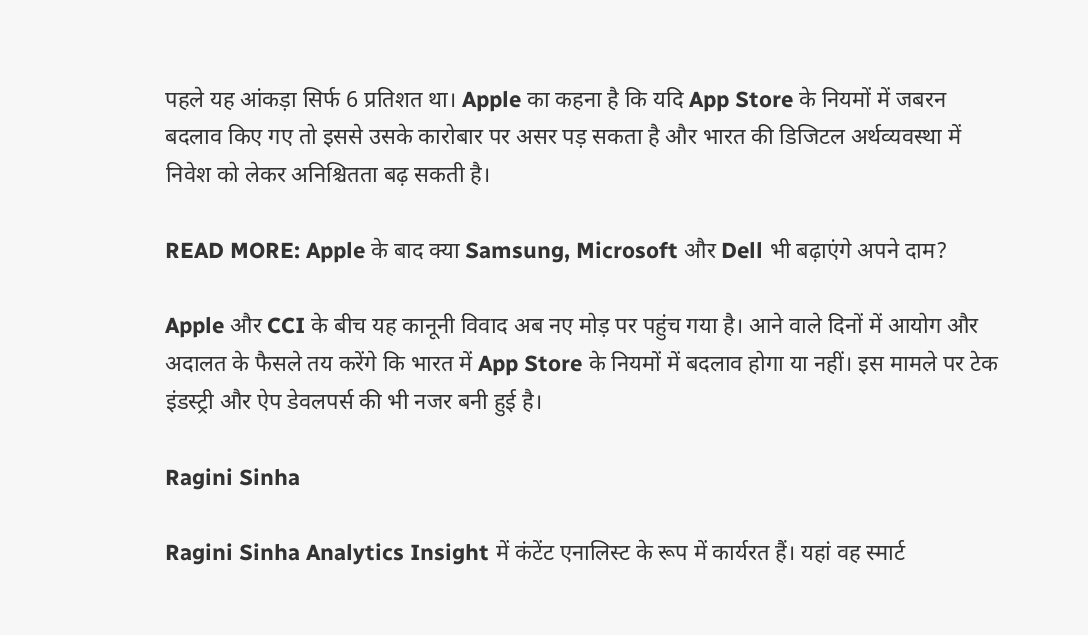पहले यह आंकड़ा सिर्फ 6 प्रतिशत था। Apple का कहना है कि यदि App Store के नियमों में जबरन बदलाव किए गए तो इससे उसके कारोबार पर असर पड़ सकता है और भारत की डिजिटल अर्थव्यवस्था में निवेश को लेकर अनिश्चितता बढ़ सकती है।

READ MORE: Apple के बाद क्या Samsung, Microsoft और Dell भी बढ़ाएंगे अपने दाम?

Apple और CCI के बीच यह कानूनी विवाद अब नए मोड़ पर पहुंच गया है। आने वाले दिनों में आयोग और अदालत के फैसले तय करेंगे कि भारत में App Store के नियमों में बदलाव होगा या नहीं। इस मामले पर टेक इंडस्ट्री और ऐप डेवलपर्स की भी नजर बनी हुई है।

Ragini Sinha

Ragini Sinha Analytics Insight में कंटेंट एनालिस्ट के रूप में कार्यरत हैं। यहां वह स्मार्ट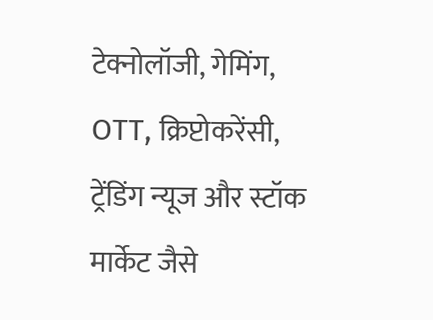टेक्नोलॉजी, गेमिंग, OTT, क्रिप्टोकरेंसी, ट्रेंडिंग न्यूज और स्टॉक मार्केट जैसे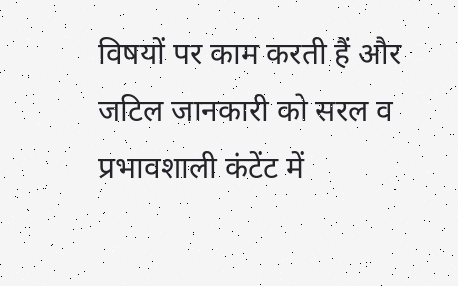विषयों पर काम करती हैं और जटिल जानकारी को सरल व प्रभावशाली कंटेंट में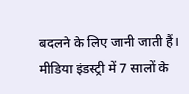बदलने के लिए जानी जाती हैं।
मीडिया इंडस्ट्री में 7 सालों के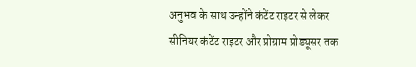अनुभव के साथ उन्होंने कंटेंट राइटर से लेकर सीनियर कंटेंट राइटर और प्रोग्राम प्रोड्यूसर तक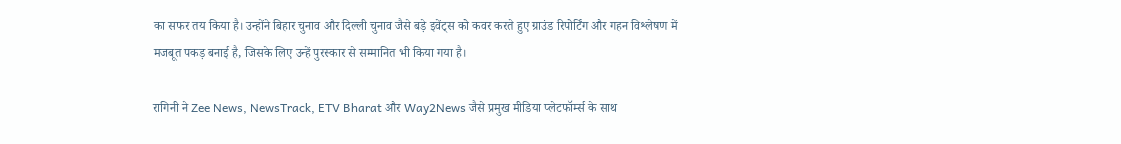का सफर तय किया है। उन्होंने बिहार चुनाव और दिल्ली चुनाव जैसे बड़े इवेंट्स को कवर करते हुए ग्राउंड रिपोर्टिंग और गहन विश्लेषण में मजबूत पकड़ बनाई है, जिसके लिए उन्हें पुरस्कार से सम्मानित भी किया गया है।

रागिनी ने Zee News, NewsTrack, ETV Bharat और Way2News जैसे प्रमुख मीडिया प्लेटफॉर्म्स के साथ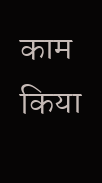काम किया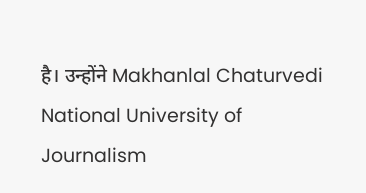है। उन्होंने Makhanlal Chaturvedi National University of Journalism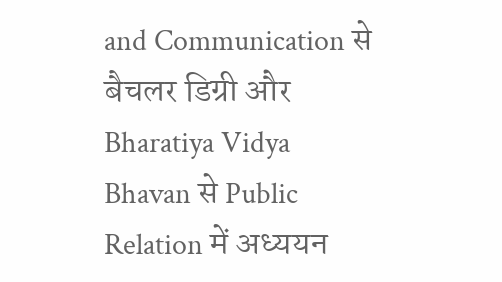and Communication से बैचलर डिग्री और Bharatiya Vidya Bhavan से Public Relation में अध्ययन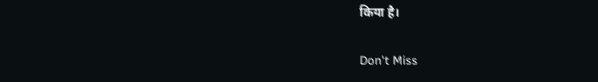किया है।

Don't Miss